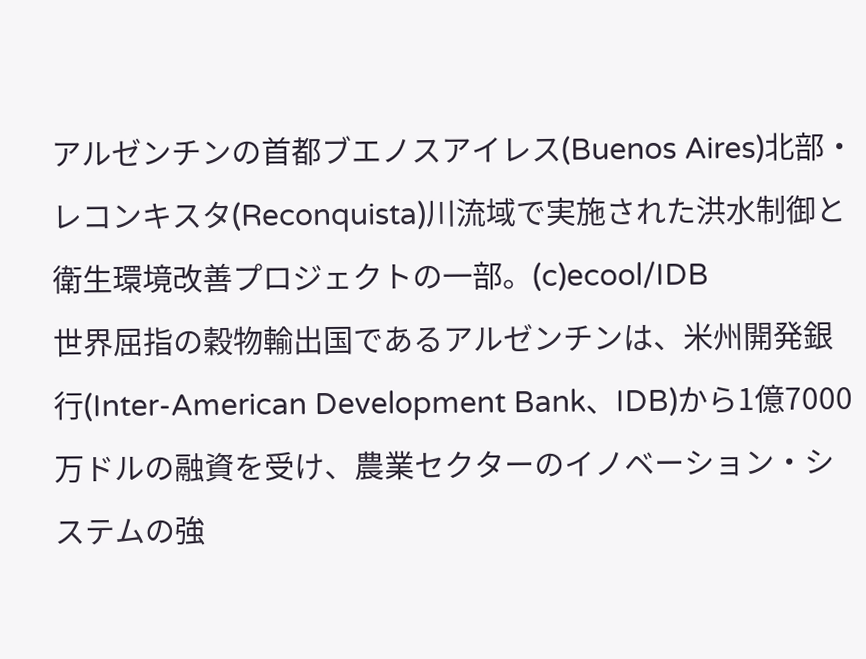アルゼンチンの首都ブエノスアイレス(Buenos Aires)北部・レコンキスタ(Reconquista)川流域で実施された洪水制御と衛生環境改善プロジェクトの一部。(c)ecool/IDB
世界屈指の穀物輸出国であるアルゼンチンは、米州開発銀行(Inter-American Development Bank、IDB)から1億7000万ドルの融資を受け、農業セクターのイノベーション・システムの強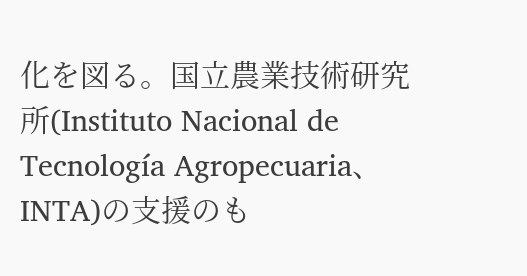化を図る。国立農業技術研究所(Instituto Nacional de Tecnología Agropecuaria、INTA)の支援のも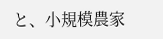と、小規模農家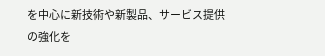を中心に新技術や新製品、サービス提供の強化を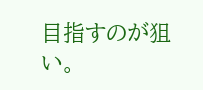目指すのが狙い。